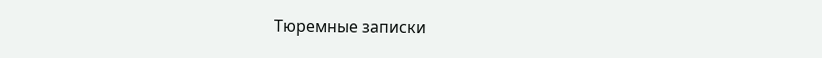Тюремные записки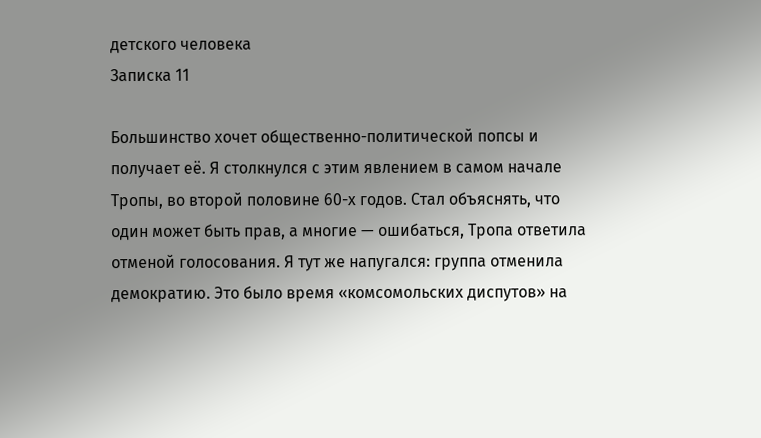детского человека
Записка 11

Большинство хочет общественно-политической попсы и получает её. Я столкнулся с этим явлением в самом начале Тропы, во второй половине 60-х годов. Стал объяснять, что один может быть прав, а многие — ошибаться, Тропа ответила отменой голосования. Я тут же напугался: группа отменила демократию. Это было время «комсомольских диспутов» на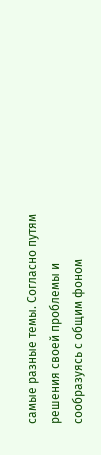самые разные темы. Согласно путям решения своей проблемы и сообразуясь с общим фоном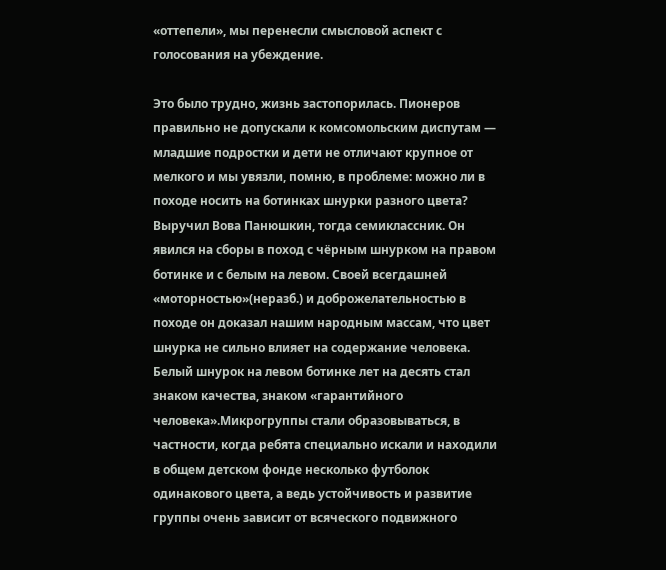«оттепели», мы перенесли смысловой аспект с голосования на убеждение.

Это было трудно, жизнь застопорилась. Пионеров правильно не допускали к комсомольским диспутам — младшие подростки и дети не отличают крупное от мелкого и мы увязли, помню, в проблеме: можно ли в походе носить на ботинках шнурки разного цвета?
Выручил Вова Панюшкин, тогда семиклассник. Он явился на сборы в поход с чёрным шнурком на правом ботинке и с белым на левом. Своей всегдашней «моторностью»(неразб.) и доброжелательностью в походе он доказал нашим народным массам, что цвет шнурка не сильно влияет на содержание человека. Белый шнурок на левом ботинке лет на десять стал знаком качества, знаком «гарантийного человека».Микрогруппы стали образовываться, в частности, когда ребята специально искали и находили в общем детском фонде несколько футболок одинакового цвета, а ведь устойчивость и развитие группы очень зависит от всяческого подвижного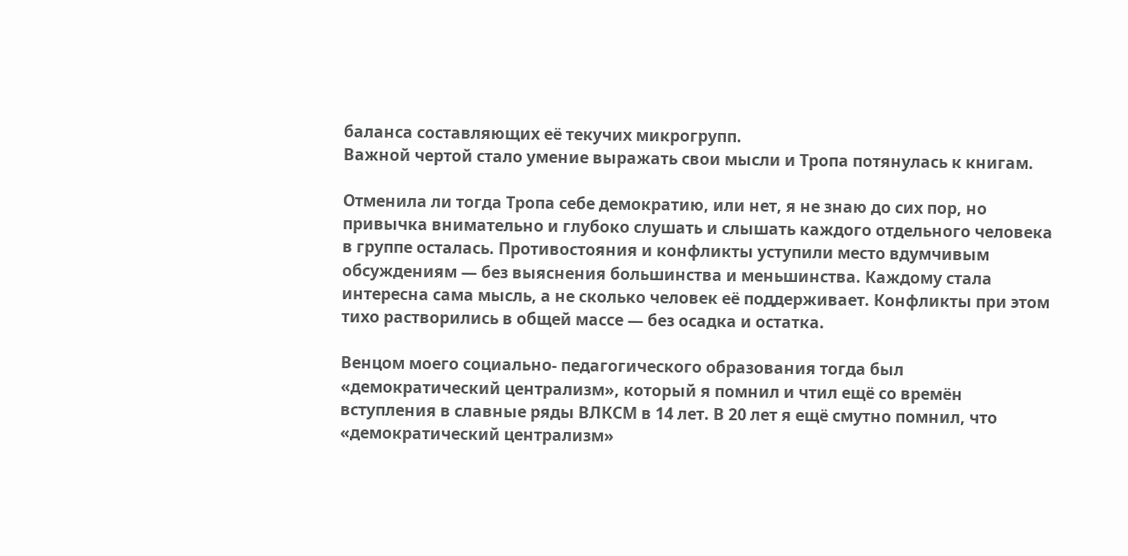баланса составляющих её текучих микрогрупп.
Важной чертой стало умение выражать свои мысли и Тропа потянулась к книгам.

Отменила ли тогда Тропа себе демократию, или нет, я не знаю до сих пор, но привычка внимательно и глубоко слушать и слышать каждого отдельного человека в группе осталась. Противостояния и конфликты уступили место вдумчивым обсуждениям — без выяснения большинства и меньшинства. Каждому стала интересна сама мысль, а не сколько человек её поддерживает. Конфликты при этом тихо растворились в общей массе — без осадка и остатка.

Венцом моего социально- педагогического образования тогда был «демократический централизм», который я помнил и чтил ещё со времён вступления в славные ряды ВЛКСМ в 14 лет. В 20 лет я ещё смутно помнил, что «демократический централизм»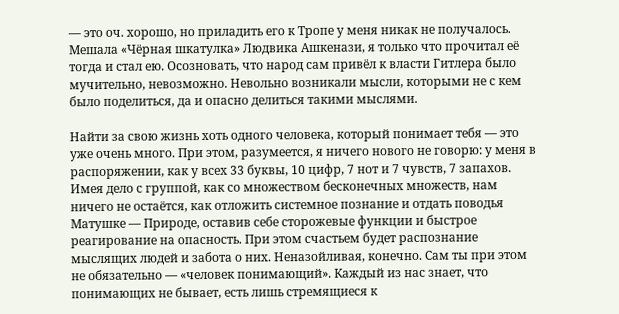— это оч. хорошо, но приладить его к Тропе у меня никак не получалось. Мешала «Чёрная шкатулка» Людвика Ашкенази, я только что прочитал её тогда и стал ею. Осозновать, что народ сам привёл к власти Гитлера было мучительно, невозможно. Невольно возникали мысли, которыми не с кем было поделиться, да и опасно делиться такими мыслями.

Найти за свою жизнь хоть одного человека, который понимает тебя — это уже очень много. При этом, разумеется, я ничего нового не говорю: у меня в распоряжении, как у всех 33 буквы, 10 цифр, 7 нот и 7 чувств, 7 запахов.
Имея дело с группой, как со множеством бесконечных множеств, нам ничего не остаётся, как отложить системное познание и отдать поводья Матушке — Природе, оставив себе сторожевые функции и быстрое реагирование на опасность. При этом счастьем будет распознание мыслящих людей и забота о них. Неназойливая, конечно. Сам ты при этом не обязательно — «человек понимающий». Каждый из нас знает, что понимающих не бывает, есть лишь стремящиеся к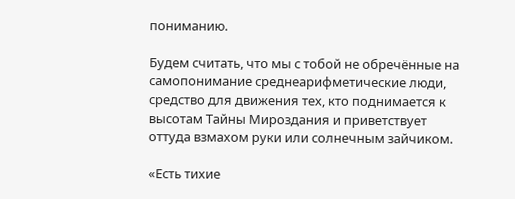пониманию.

Будем считать, что мы с тобой не обречённые на самопонимание среднеарифметические люди, средство для движения тех, кто поднимается к высотам Тайны Мироздания и приветствует оттуда взмахом руки или солнечным зайчиком.

«Есть тихие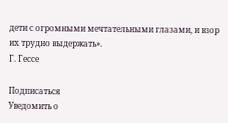дети с огромными мечтательными глазами, и взор их трудно выдержать».
Г. Гессе

Подписаться
Уведомить о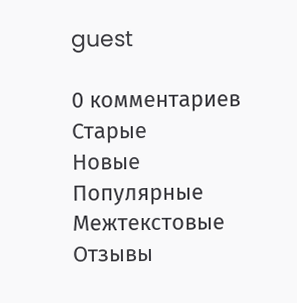guest

0 комментариев
Старые
Новые Популярные
Межтекстовые Отзывы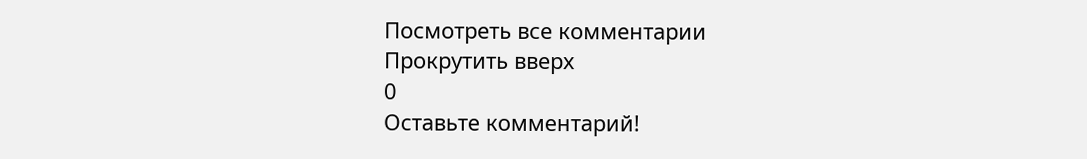Посмотреть все комментарии
Прокрутить вверх
0
Оставьте комментарий!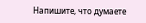Напишите, что думаете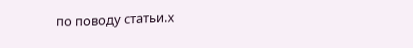по поводу статьи.x